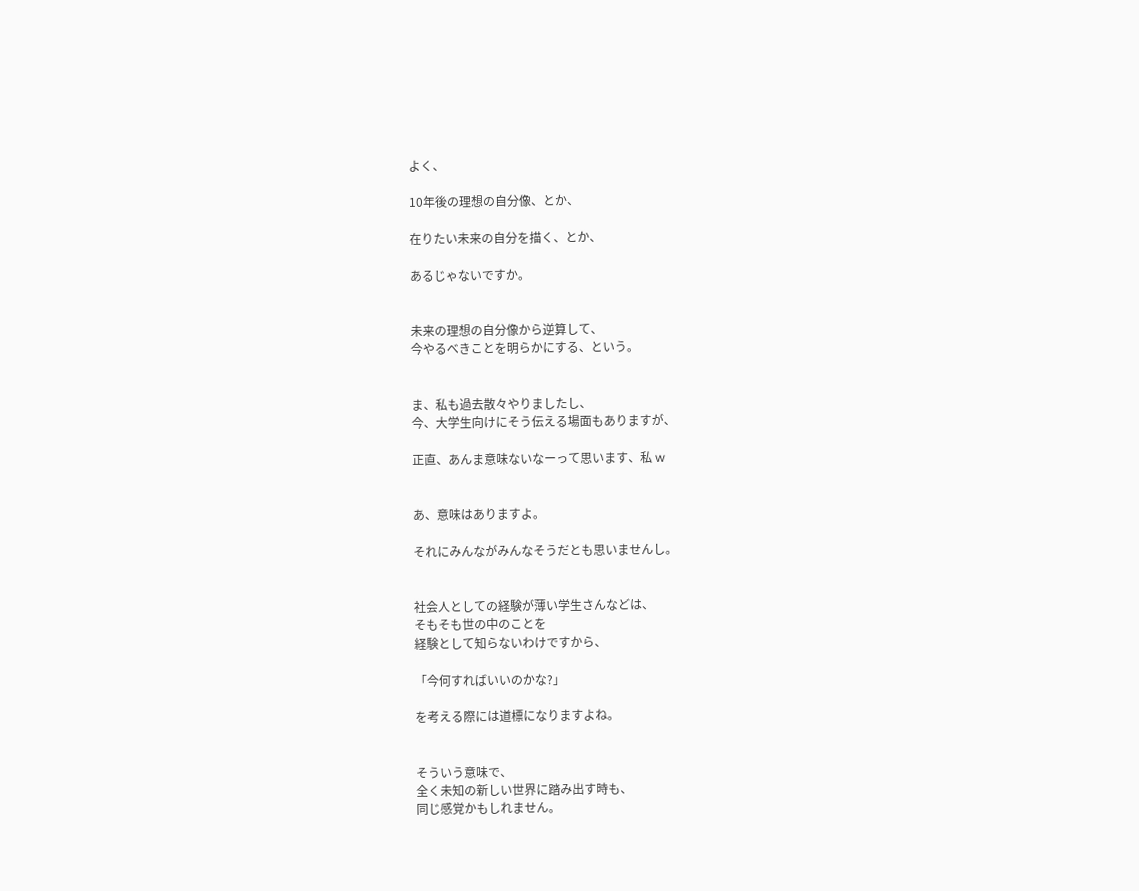よく、

10年後の理想の自分像、とか、

在りたい未来の自分を描く、とか、

あるじゃないですか。


未来の理想の自分像から逆算して、
今やるべきことを明らかにする、という。


ま、私も過去散々やりましたし、
今、大学生向けにそう伝える場面もありますが、

正直、あんま意味ないなーって思います、私 w


あ、意味はありますよ。

それにみんながみんなそうだとも思いませんし。


社会人としての経験が薄い学生さんなどは、
そもそも世の中のことを
経験として知らないわけですから、

「今何すればいいのかな?」

を考える際には道標になりますよね。


そういう意味で、
全く未知の新しい世界に踏み出す時も、
同じ感覚かもしれません。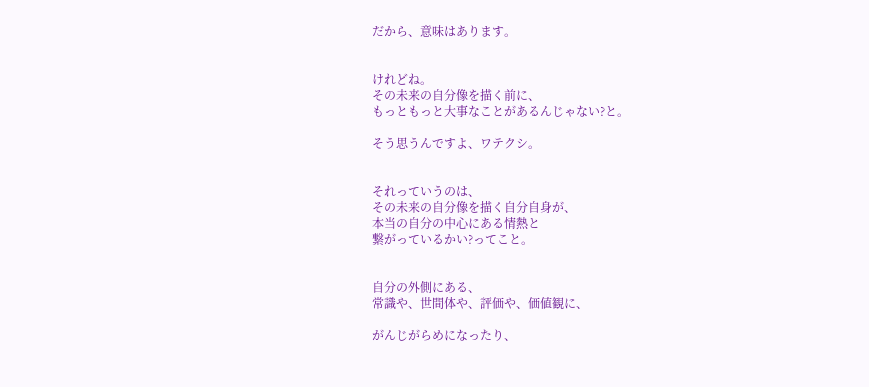だから、意味はあります。


けれどね。
その未来の自分像を描く前に、
もっともっと大事なことがあるんじゃない?と。

そう思うんですよ、ワテクシ。


それっていうのは、
その未来の自分像を描く自分自身が、
本当の自分の中心にある情熱と
繋がっているかい?ってこと。


自分の外側にある、
常識や、世間体や、評価や、価値観に、

がんじがらめになったり、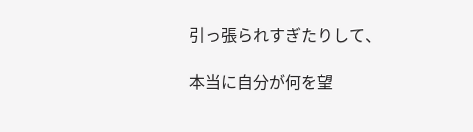引っ張られすぎたりして、

本当に自分が何を望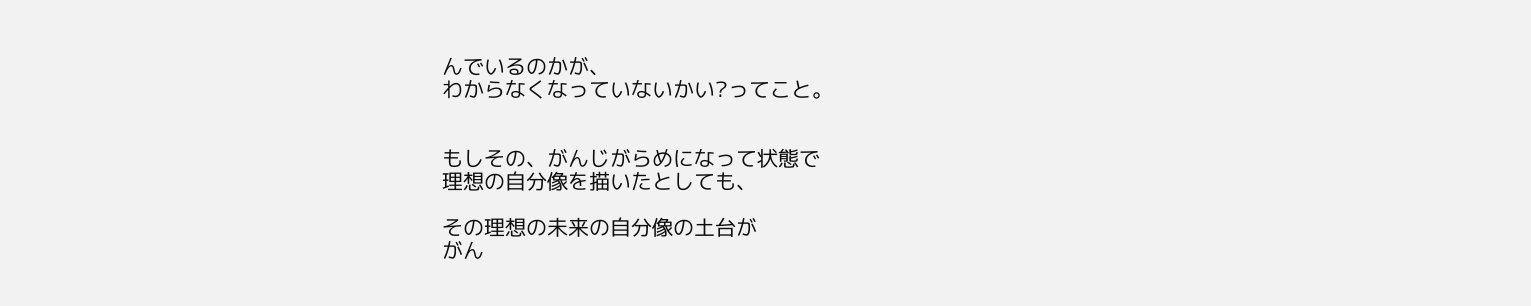んでいるのかが、
わからなくなっていないかい?ってこと。


もしその、がんじがらめになって状態で
理想の自分像を描いたとしても、

その理想の未来の自分像の土台が
がん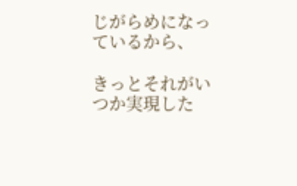じがらめになっているから、

きっとそれがいつか実現した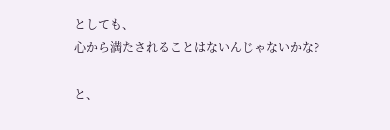としても、
心から満たされることはないんじゃないかな?

と、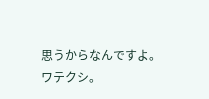思うからなんですよ。
ワテクシ。